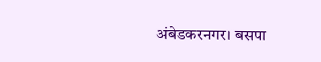अंबेडकरनगर। बसपा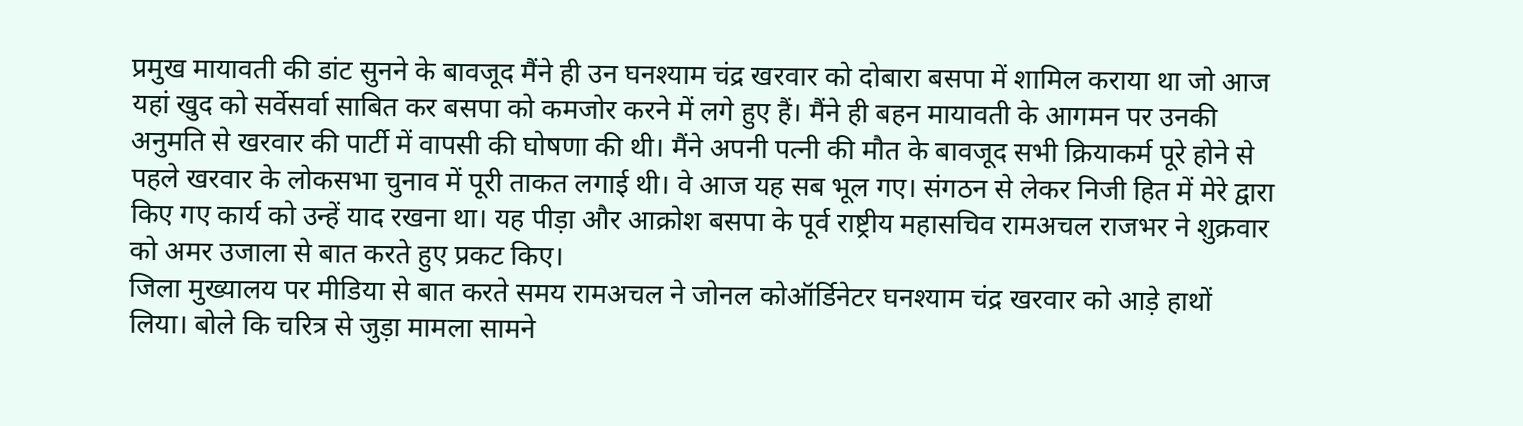प्रमुख मायावती की डांट सुनने के बावजूद मैंने ही उन घनश्याम चंद्र खरवार को दोबारा बसपा में शामिल कराया था जो आज यहां खुद को सर्वेसर्वा साबित कर बसपा को कमजोर करने में लगे हुए हैं। मैंने ही बहन मायावती के आगमन पर उनकी अनुमति से खरवार की पार्टी में वापसी की घोषणा की थी। मैंने अपनी पत्नी की मौत के बावजूद सभी क्रियाकर्म पूरे होने से पहले खरवार के लोकसभा चुनाव में पूरी ताकत लगाई थी। वे आज यह सब भूल गए। संगठन से लेकर निजी हित में मेरे द्वारा किए गए कार्य को उन्हें याद रखना था। यह पीड़ा और आक्रोश बसपा के पूर्व राष्ट्रीय महासचिव रामअचल राजभर ने शुक्रवार को अमर उजाला से बात करते हुए प्रकट किए।
जिला मुख्यालय पर मीडिया से बात करते समय रामअचल ने जोनल कोऑर्डिनेटर घनश्याम चंद्र खरवार को आड़े हाथों लिया। बोले कि चरित्र से जुड़ा मामला सामने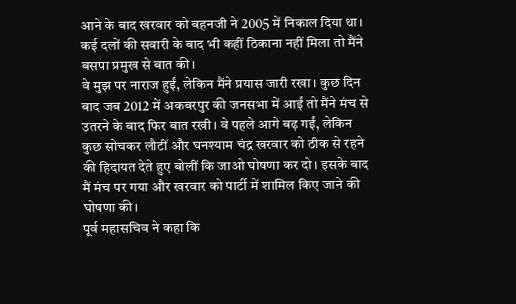आने के बाद खरवार को बहनजी ने 2005 में निकाल दिया था। कई दलों की सवारी के बाद भी कहीं ठिकाना नहीं मिला तो मैंने बसपा प्रमुख से बात की।
वे मुझ पर नाराज हुईं, लेकिन मैंने प्रयास जारी रखा। कुछ दिन बाद जब 2012 में अकबरपुर की जनसभा में आईं तो मैंने मंच से उतरने के बाद फिर बात रखी। वे पहले आगे बढ़ गईं, लेकिन कुछ सोचकर लौटीं और घनश्याम चंद्र खरवार को ठीक से रहने की हिदायत देते हुए बोलीं कि जाओ घोषणा कर दो। इसके बाद मैं मंच पर गया और खरवार को पार्टी में शामिल किए जाने की घोषणा की।
पूर्व महासचिव ने कहा कि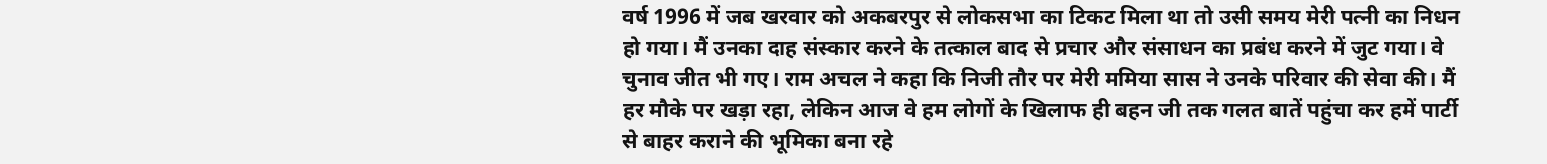वर्ष 1996 में जब खरवार को अकबरपुर से लोकसभा का टिकट मिला था तो उसी समय मेरी पत्नी का निधन हो गया। मैं उनका दाह संस्कार करने के तत्काल बाद से प्रचार और संसाधन का प्रबंध करने में जुट गया। वे चुनाव जीत भी गए। राम अचल ने कहा कि निजी तौर पर मेरी ममिया सास ने उनके परिवार की सेवा की। मैं हर मौके पर खड़ा रहा, लेकिन आज वे हम लोगों के खिलाफ ही बहन जी तक गलत बातें पहुंचा कर हमें पार्टी से बाहर कराने की भूमिका बना रहे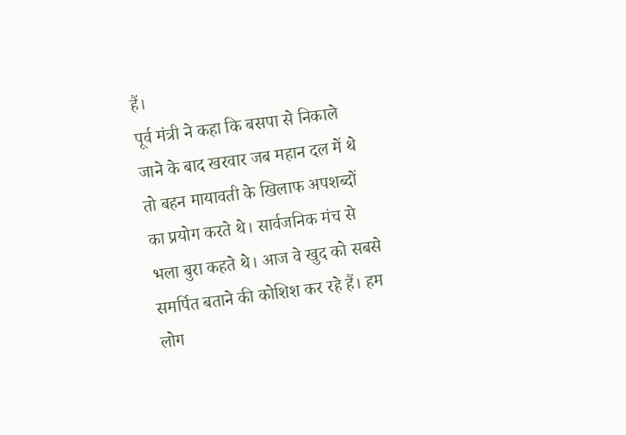हैं।
पूर्व मंत्री ने कहा कि बसपा से निकाले जाने के बाद खरवार जब महान दल में थे तो बहन मायावती के खिलाफ अपशब्दों का प्रयोग करते थे। सार्वजनिक मंच से भला बुरा कहते थे। आज वे खुद को सबसे समर्पित बताने की कोशिश कर रहे हैं। हम लोग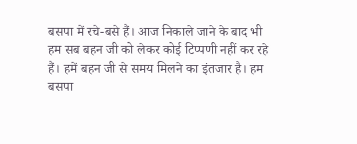बसपा में रचे-बसे हैं। आज निकाले जाने के बाद भी हम सब बहन जी को लेकर कोई टिप्पणी नहीं कर रहे हैं। हमें बहन जी से समय मिलने का इंतजार है। हम बसपा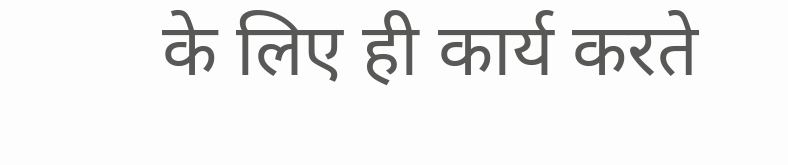के लिए ही कार्य करते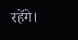रहेंगे।